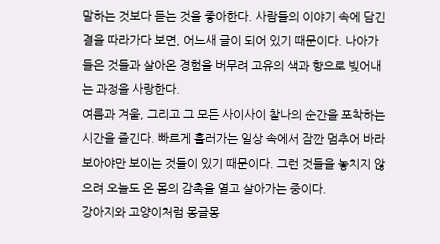말하는 것보다 듣는 것을 좋아한다. 사람들의 이야기 속에 담긴 결을 따라가다 보면, 어느새 글이 되어 있기 때문이다. 나아가 들은 것들과 살아온 경험을 버무려 고유의 색과 향으로 빚어내는 과정을 사랑한다.
여름과 겨울, 그리고 그 모든 사이사이 찰나의 순간을 포착하는 시간을 즐긴다. 빠르게 흘러가는 일상 속에서 잠깐 멈추어 바라보아야만 보이는 것들이 있기 때문이다. 그런 것들을 놓치지 않으려 오늘도 온 몸의 감촉을 열고 살아가는 중이다.
강아지와 고양이처럼 몽글몽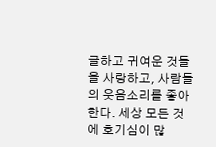글하고 귀여운 것들을 사랑하고, 사람들의 웃음소리를 좋아한다. 세상 모든 것에 호기심이 많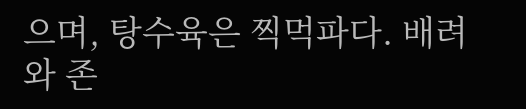으며, 탕수육은 찍먹파다. 배려와 존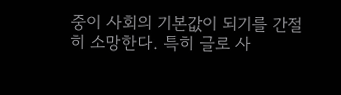중이 사회의 기본값이 되기를 간절히 소망한다. 특히 글로 사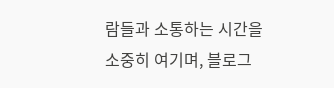람들과 소통하는 시간을 소중히 여기며, 블로그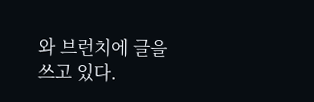와 브런치에 글을 쓰고 있다.